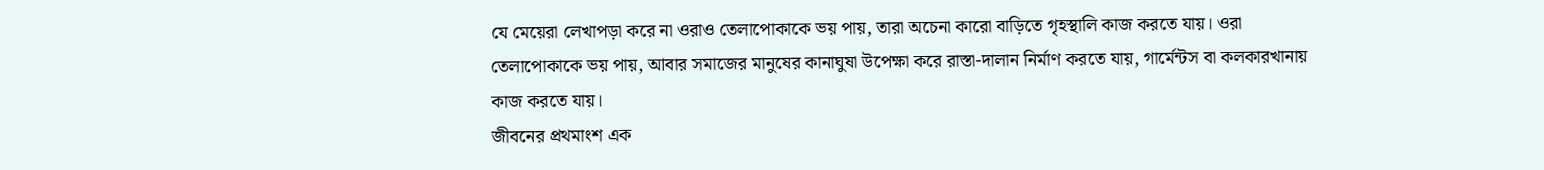যে মেয়েরা লেখাপড়া করে না ওরাও তেলাপোকাকে ভয় পায়, তারা অচেনা কারো বাড়িতে গৃহস্থালি কাজ করতে যায়। ওরা তেলাপোকাকে ভয় পায়, আবার সমাজের মানুষের কানাঘুষা উপেক্ষা করে রাস্তা-দালান নির্মাণ করতে যায়, গার্মেন্টস বা কলকারখানায় কাজ করতে যায়।
জীবনের প্রথমাংশ এক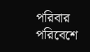পরিবার পরিবেশে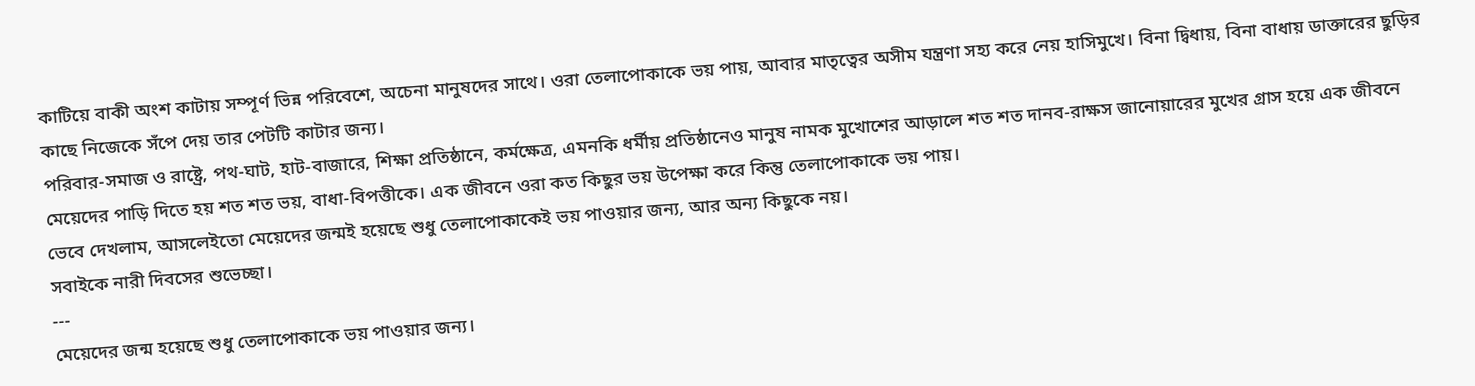কাটিয়ে বাকী অংশ কাটায় সম্পূর্ণ ভিন্ন পরিবেশে, অচেনা মানুষদের সাথে। ওরা তেলাপোকাকে ভয় পায়, আবার মাতৃত্বের অসীম যন্ত্রণা সহ্য করে নেয় হাসিমুখে। বিনা দ্বিধায়, বিনা বাধায় ডাক্তারের ছুড়ির কাছে নিজেকে সঁপে দেয় তার পেটটি কাটার জন্য।
পরিবার-সমাজ ও রাষ্ট্রে, পথ-ঘাট, হাট-বাজারে, শিক্ষা প্রতিষ্ঠানে, কর্মক্ষেত্র, এমনকি ধর্মীয় প্রতিষ্ঠানেও মানুষ নামক মুখোশের আড়ালে শত শত দানব-রাক্ষস জানোয়ারের মুখের গ্রাস হয়ে এক জীবনে মেয়েদের পাড়ি দিতে হয় শত শত ভয়, বাধা-বিপত্তীকে। এক জীবনে ওরা কত কিছুর ভয় উপেক্ষা করে কিন্তু তেলাপোকাকে ভয় পায়।
ভেবে দেখলাম, আসলেইতো মেয়েদের জন্মই হয়েছে শুধু তেলাপোকাকেই ভয় পাওয়ার জন্য, আর অন্য কিছুকে নয়।
সবাইকে নারী দিবসের শুভেচ্ছা।
---
মেয়েদের জন্ম হয়েছে শুধু তেলাপোকাকে ভয় পাওয়ার জন্য।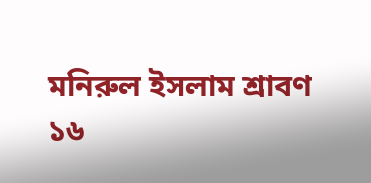মনিরুল ইসলাম শ্রাবণ
১৬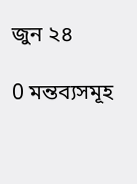জুন ২৪

0 মন্তব্যসমূহ